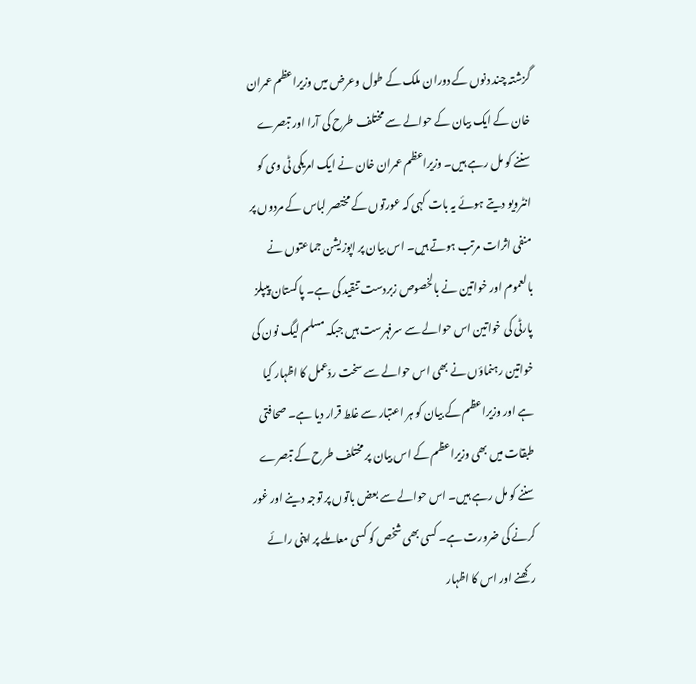گزشتہ چند دنوں کے دوران ملک کے طول وعرض میں وزیراعظم عمران خان کے ایک بیان کے حوالے سے مختلف طرح کی آرا اور تبصرے سننے کو مل رہے ہیں۔ وزیراعظم عمران خان نے ایک امریکی ٹی وی کو انٹرویو دیتے ہوئے یہ بات کہی کہ عورتوں کے مختصر لباس کے مردوں پر منفی اثرات مرتب ہوتے ہیں۔ اس بیان پر اپوزیشن جماعتوں نے بالعموم اور خواتین نے بالخصوص زبردست تنقید کی ہے۔ پاکستان پیپلز پارٹی کی خواتین اس حوالے سے سرفہرست ہیں جبکہ مسلم لیگ نون کی خواتین رہنماؤں نے بھی اس حوالے سے سخت ردّعمل کا اظہار کیا ہے اور وزیراعظم کے بیان کو ہر اعتبار سے غلط قرار دیا ہے۔ صحافتی طبقات میں بھی وزیراعظم کے اس بیان پر مختلف طرح کے تبصرے سننے کو مل رہے ہیں۔ اس حوالے سے بعض باتوں پر توجہ دینے اور غور کرنے کی ضرورت ہے۔ کسی بھی شخص کو کسی معاملے پر اپنی رائے رکھنے اور اس کا اظہار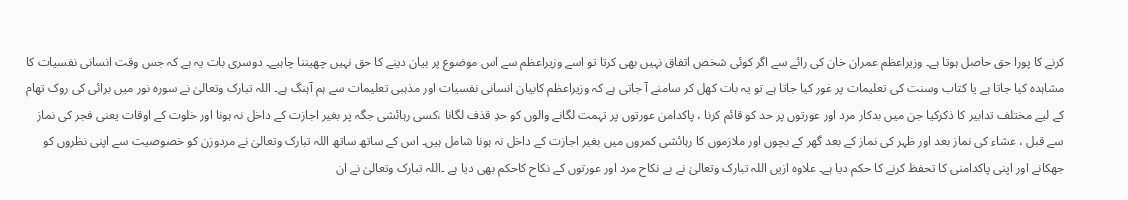کرنے کا پورا حق حاصل ہوتا ہے۔ وزیراعظم عمران خان کی رائے سے اگر کوئی شخص اتفاق نہیں بھی کرتا تو اسے وزیراعظم سے اس موضوع پر بیان دینے کا حق نہیں چھیننا چاہیے۔ دوسری بات یہ ہے کہ جس وقت انسانی نفسیات کا مشاہدہ کیا جاتا ہے یا کتاب وسنت کی تعلیمات پر غور کیا جاتا ہے تو یہ بات کھل کر سامنے آ جاتی ہے کہ وزیراعظم کابیان انسانی نفسیات اور مذہبی تعلیمات سے ہم آہنگ ہے۔ اللہ تبارک وتعالیٰ نے سورہ نور میں برائی کی روک تھام کے لیے مختلف تدابیر کا ذکرکیا جن میں بدکار مرد اور عورتوں پر حد کو قائم کرنا ، پاکدامن عورتوں پر تہمت لگانے والوں کو حدِ قذف لگانا ،کسی رہائشی جگہ پر بغیر اجازت کے داخل نہ ہونا اور خلوت کے اوقات یعنی فجر کی نماز سے قبل ، عشاء کی نماز بعد اور ظہر کی نماز کے بعد گھر کے بچوں اور ملازموں کا رہائشی کمروں میں بغیر اجازت کے داخل نہ ہونا شامل ہیں۔ اس کے ساتھ ساتھ اللہ تبارک وتعالیٰ نے مردوزن کو خصوصیت سے اپنی نظروں کو جھکانے اور اپنی پاکدامنی کا تحفظ کرنے کا حکم دیا ہے۔ علاوہ ازیں اللہ تبارک وتعالیٰ نے بے نکاح مرد اور عورتوں کے نکاح کاحکم بھی دیا ہے ۔اللہ تبارک وتعالیٰ نے ان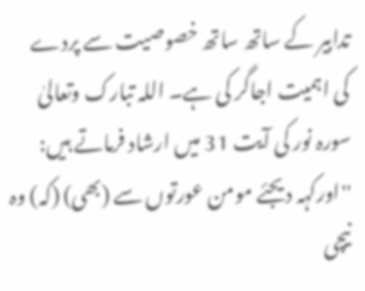تدابیر کے ساتھ ساتھ خصوصیت سے پردے کی اہمیت اجاگر کی ہے۔ اللہ تبارک وتعالیٰ سورہ نور کی آیت 31 میں ارشاد فرماتے ہیں: ''اورکہہ دیجئے مومن عورتوں سے (بھی) (کہ) وہ نیچی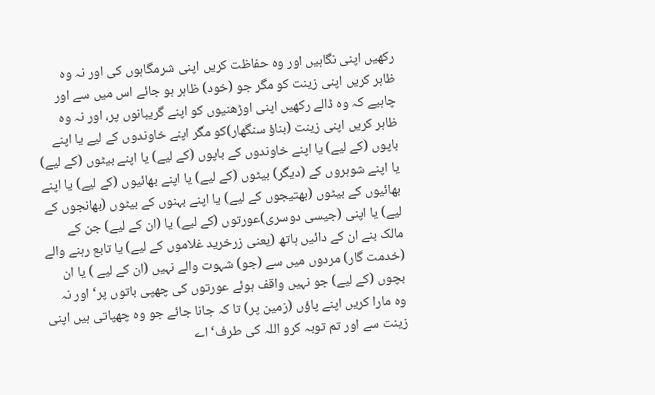رکھیں اپنی نگاہیں اور وہ حفاظت کریں اپنی شرمگاہوں کی اور نہ وہ ظاہر کریں اپنی زینت کو مگر جو (خود) ظاہر ہو جائے اس میں سے اور چاہیے کہ وہ ڈالے رکھیں اپنی اوڑھنیوں کو اپنے گریبانوں پر، اور نہ وہ ظاہر کریں اپنی زینت (بناؤ سنگھار)کو مگر اپنے خاوندوں کے لیے یا اپنے باپوں (کے لیے) یا اپنے خاوندوں کے باپوں (کے لیے) یا اپنے بیٹوں (کے لیے) یا اپنے شوہروں کے (دیگر) بیٹوں (کے لیے) یا اپنے بھائیوں (کے لیے) یا اپنے بھائیوں کے بیٹوں (بھتیجوں کے لیے) یا اپنے بہنوں کے بیٹوں (بھانجوں کے لیے) یا اپنی (جیسی دوسری)عورتوں (کے لیے) یا (ان کے لیے) جن کے مالک بنے ان کے دائیں ہاتھ (یعنی زرخرید غلاموں کے لیے) یا تابع رہنے والے (خدمت گار) مردوں میں سے (جو) شہوت والے نہیں (ان کے لیے ) یا ان بچوں (کے لیے) جو نہیں واقف ہوئے عورتوں کی چھپی باتوں پر‘ اور نہ وہ مارا کریں اپنے پاؤں (زمین پر) تا کہ جانا جائے جو وہ چھپاتی ہیں اپنی زینت سے اور تم توبہ کرو اللہ کی طرف‘ اے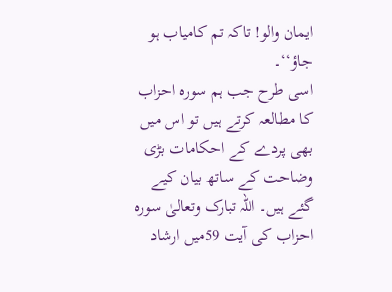ایمان والو! تاکہ تم کامیاب ہو جاؤ‘‘۔
اسی طرح جب ہم سورہ احزاب کا مطالعہ کرتے ہیں تو اس میں بھی پردے کے احکامات بڑی وضاحت کے ساتھ بیان کیے گئے ہیں۔ اللہ تبارک وتعالیٰ سورہ احزاب کی آیت 59میں ارشاد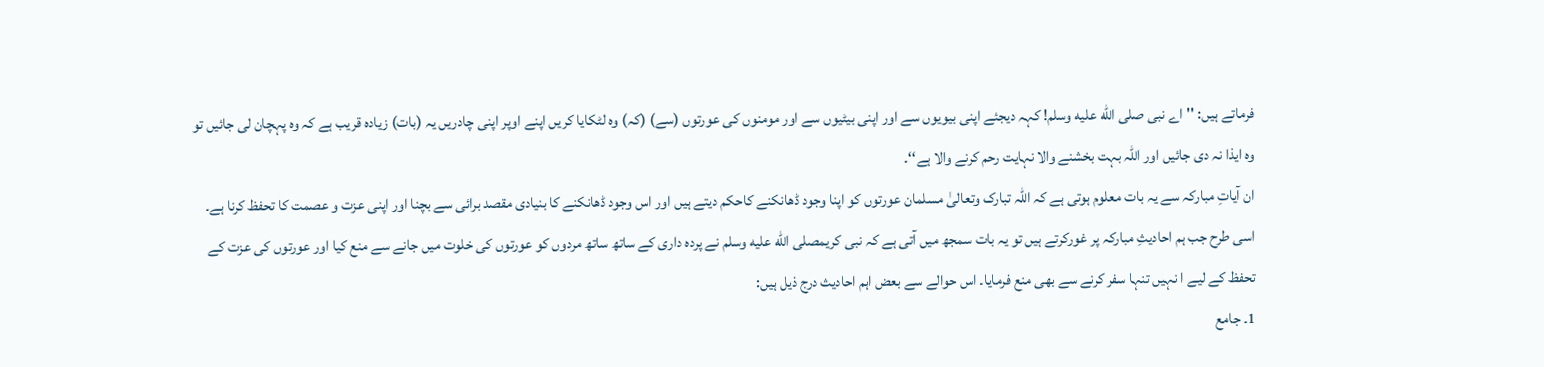فرماتے ہیں: ''اے نبی صلى الله عليه وسلم! کہہ دیجئے اپنی بیویوں سے اور اپنی بیٹیوں سے اور مومنوں کی عورتوں (سے) (کہ) وہ لٹکایا کریں اپنے اوپر اپنی چادریں یہ (بات) زیادہ قریب ہے کہ وہ پہچان لی جائیں تو وہ ایذا نہ دی جائیں اور اللہ بہت بخشنے والا نہایت رحم کرنے والا ہے‘‘۔
ان آیاتِ مبارکہ سے یہ بات معلوم ہوتی ہے کہ اللہ تبارک وتعالیٰ مسلمان عورتوں کو اپنا وجود ڈھانکنے کاحکم دیتے ہیں اور اس وجود ڈھانکنے کا بنیادی مقصد برائی سے بچنا اور اپنی عزت و عصمت کا تحفظ کرنا ہے۔ اسی طرح جب ہم احادیثِ مبارکہ پر غورکرتے ہیں تو یہ بات سمجھ میں آتی ہے کہ نبی کریمصلى الله عليه وسلم نے پردہ داری کے ساتھ ساتھ مردوں کو عورتوں کی خلوت میں جانے سے منع کیا اور عورتوں کی عزت کے تحفظ کے لیے ا نہیں تنہا سفر کرنے سے بھی منع فرمایا۔ اس حوالے سے بعض اہم احادیث درج ذیل ہیں:
1۔ جامع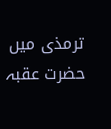ترمذی میں حضرت عقبہ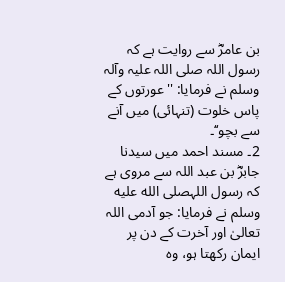بن عامرؓ سے روایت ہے کہ رسول اللہ صلی اللہ علیہ وآلہ وسلم نے فرمایا: ''عورتوں کے پاس خلوت (تنہائی) میں آنے سے بچو‘‘۔
2۔ مسند احمد میں سیدنا جابرؓ بن عبد اللہ سے مروی ہے کہ رسول اللہصلى الله عليه وسلم نے فرمایا: جو آدمی اللہ تعالیٰ اور آخرت کے دن پر ایمان رکھتا ہو، وہ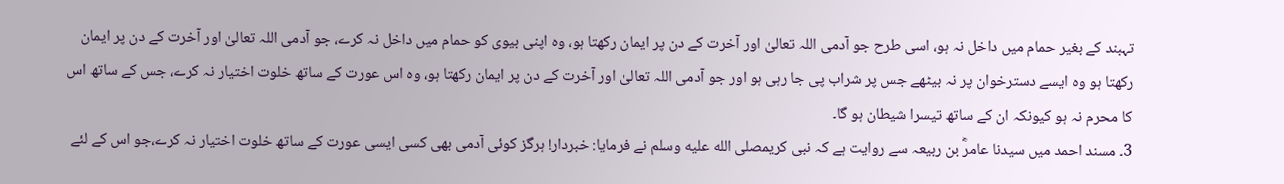تہبند کے بغیر حمام میں داخل نہ ہو، اسی طرح جو آدمی اللہ تعالیٰ اور آخرت کے دن پر ایمان رکھتا ہو، وہ اپنی بیوی کو حمام میں داخل نہ کرے، جو آدمی اللہ تعالیٰ اور آخرت کے دن پر ایمان رکھتا ہو وہ ایسے دسترخوان پر نہ بیٹھے جس پر شراب پی جا رہی ہو اور جو آدمی اللہ تعالیٰ اور آخرت کے دن پر ایمان رکھتا ہو، وہ اس عورت کے ساتھ خلوت اختیار نہ کرے، جس کے ساتھ اس کا محرم نہ ہو کیونکہ ان کے ساتھ تیسرا شیطان ہو گا۔
3۔ مسند احمد میں سیدنا عامرؓ بن ربیعہ سے روایت ہے کہ نبی کریمصلى الله عليه وسلم نے فرمایا: خبردار! ہرگز کوئی آدمی بھی کسی ایسی عورت کے ساتھ خلوت اختیار نہ کرے،جو اس کے لئے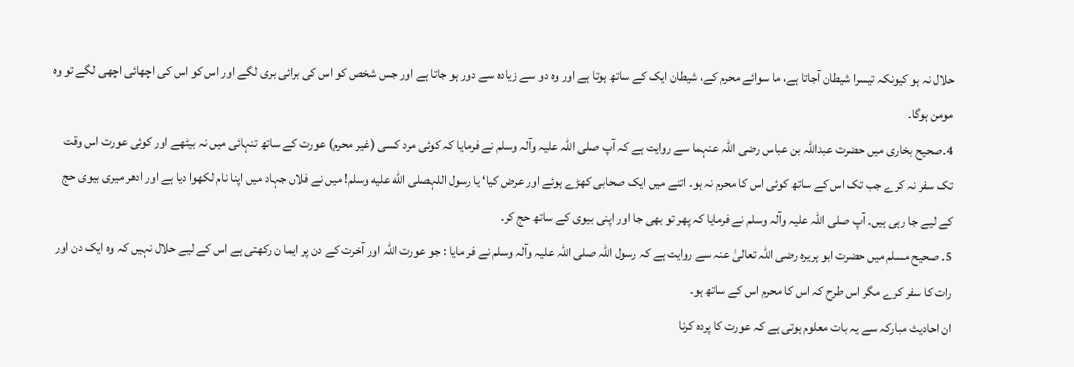حلال نہ ہو کیونکہ تیسرا شیطان آجاتا ہے، ما سوائے محرم کے، شیطان ایک کے ساتھ ہوتا ہے اور وہ دو سے زیادہ سے دور ہو جاتا ہے اور جس شخص کو اس کی برائی بری لگے اور اس کو اس کی اچھائی اچھی لگے تو وہ مومن ہوگا۔
4۔صحیح بخاری میں حضرت عبداللہ بن عباس رضی اللہ عنہما سے روایت ہے کہ آپ صلی اللہ علیہ وآلہ وسلم نے فرمایا کہ کوئی مرد کسی (غیر محرم) عورت کے ساتھ تنہائی میں نہ بیٹھے اور کوئی عورت اس وقت تک سفر نہ کرے جب تک اس کے ساتھ کوئی اس کا محرم نہ ہو۔ اتنے میں ایک صحابی کھڑے ہوئے اور عرض کیا‘ یا رسول اللہصلى الله عليه وسلم! میں نے فلاں جہاد میں اپنا نام لکھوا دیا ہے اور ادھر میری بیوی حج کے لیے جا رہی ہیں۔ آپ صلی اللہ علیہ وآلہ وسلم نے فرمایا کہ پھر تو بھی جا اور اپنی بیوی کے ساتھ حج کر۔
5۔ صحیح مسلم میں حضرت ابو ہریرہ رضی اللہ تعالیٰ عنہ سے روایت ہے کہ رسول اللہ صلی اللہ علیہ وآلہ وسلم نے فر مایا : جو عورت اللہ اور آخرت کے دن پر ایما ن رکھتی ہے اس کے لیے حلال نہیں کہ وہ ایک دن اور رات کا سفر کرے مگر اس طرح کہ اس کا محرم اس کے ساتھ ہو۔
ان احادیث مبارکہ سے یہ بات معلوم ہوتی ہے کہ عورت کا پردہ کرنا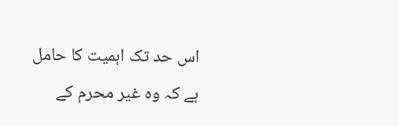اس حد تک اہمیت کا حامل ہے کہ وہ غیر محرم کے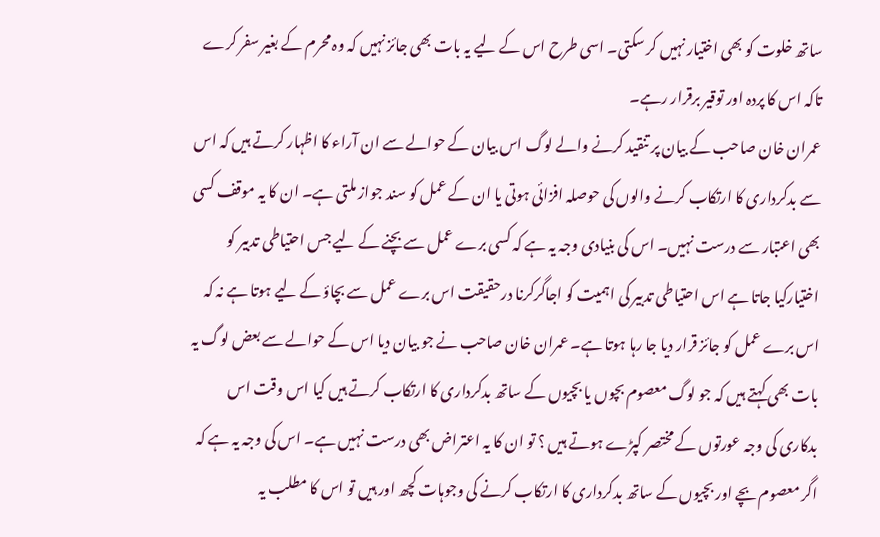ساتھ خلوت کو بھی اختیار نہیں کر سکتی۔ اسی طرح اس کے لیے یہ بات بھی جائز نہیں کہ وہ محرم کے بغیر سفر کرے تاکہ اس کا پردہ اور توقیر برقرار رہے۔
عمران خان صاحب کے بیان پر تنقید کرنے والے لوگ اس بیان کے حوالے سے ان آراء کا اظہار کرتے ہیں کہ اس سے بدکرداری کا ارتکاب کرنے والوں کی حوصلہ افزائی ہوتی یا ان کے عمل کو سند جواز ملتی ہے۔ ان کا یہ موقف کسی بھی اعتبار سے درست نہیں۔ اس کی بنیادی وجہ یہ ہے کہ کسی برے عمل سے بچنے کے لیے جس احتیاطی تدبیر کو اختیارکیا جاتا ہے اس احتیاطی تدبیر کی اہمیت کو اجاگرکرنا درحقیقت اس برے عمل سے بچاؤ کے لیے ہوتا ہے نہ کہ اس برے عمل کو جائز قرار دیا جا رہا ہوتا ہے۔ عمران خان صاحب نے جو بیان دیا اس کے حوالے سے بعض لوگ یہ بات بھی کہتے ہیں کہ جو لوگ معصوم بچوں یا بچیوں کے ساتھ بدکرداری کا ارتکاب کرتے ہیں کیا اس وقت اس بدکاری کی وجہ عورتوں کے مختصر کپڑے ہوتے ہیں ؟ تو ان کا یہ اعتراض بھی درست نہیں ہے۔ اس کی وجہ یہ ہے کہ اگر معصوم بچے اور بچیوں کے ساتھ بدکرداری کا ارتکاب کرنے کی وجوہات کچھ اور ہیں تو اس کا مطلب یہ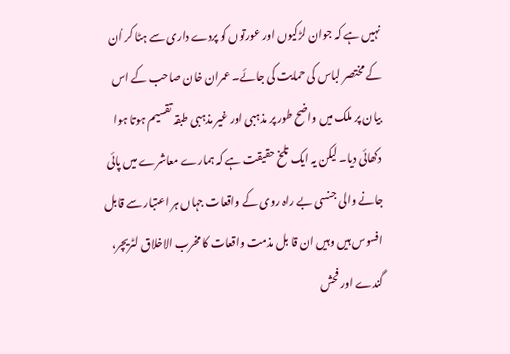نہیں ہے کہ جوان لڑکیوں اور عورتوں کو پردے داری سے ہٹا کر اُن کے مختصر لباس کی حمایت کی جائے۔ عمران خان صاحب کے اس بیان پر ملک میں واضح طور پر مذہبی اور غیر مذہبی طبقہ تقسیم ہوتا ہوا دکھائی دیا۔ لیکن یہ ایک تلخ حقیقت ہے کہ ہمارے معاشرے میں پائی جانے والی جنسی بے راہ روی کے واقعات جہاں ہر اعتبار سے قابل افسوس ہیں وہیں ان قا بل مذمت واقعات کا مخرب الاخلاق لٹریچر، گندے اور فحش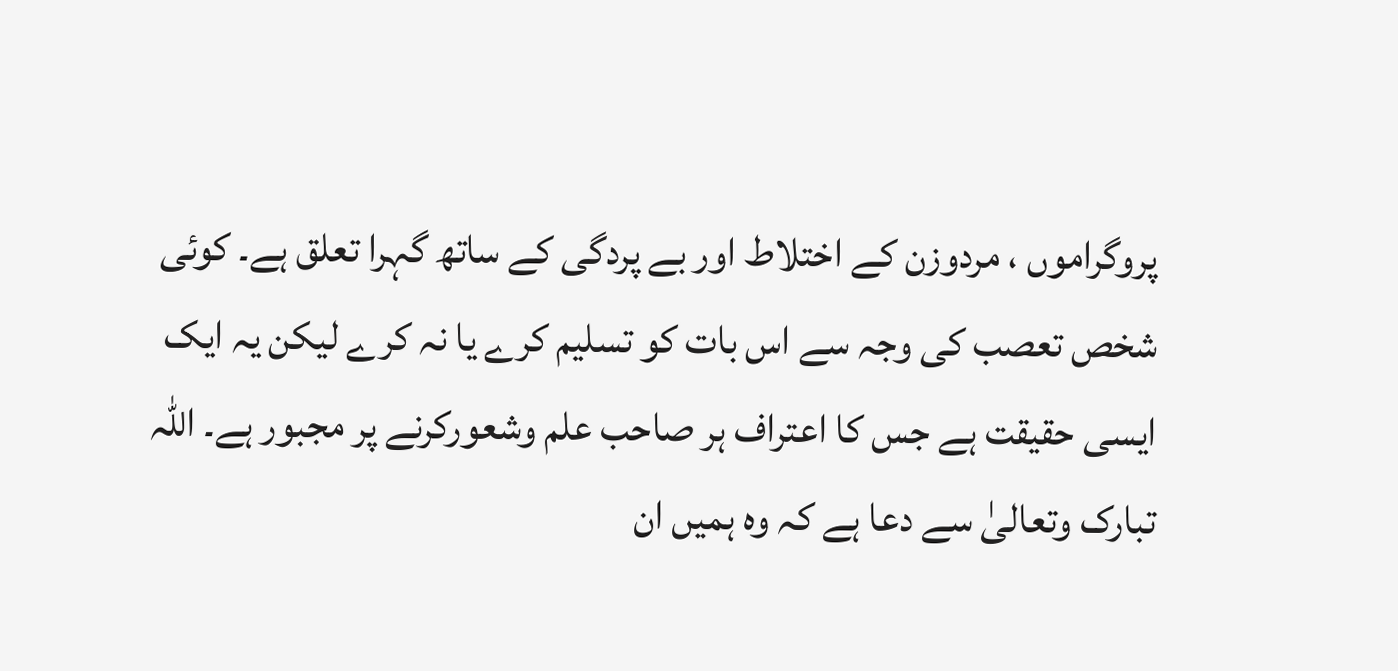پروگراموں ، مردوزن کے اختلاط اور بے پردگی کے ساتھ گہرا تعلق ہے۔ کوئی شخص تعصب کی وجہ سے اس بات کو تسلیم کرے یا نہ کرے لیکن یہ ایک ایسی حقیقت ہے جس کا اعتراف ہر صاحب علم وشعورکرنے پر مجبور ہے۔ اللہ تبارک وتعالیٰ سے دعا ہے کہ وہ ہمیں ان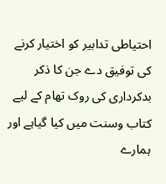احتیاطی تدابیر کو اختیار کرنے کی توفیق دے جن کا ذکر بدکرداری کی روک تھام کے لیے کتاب وسنت میں کیا گیاہے اور ہمارے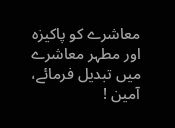معاشرے کو پاکیزہ اور مطہر معاشرے میں تبدیل فرمائے، آمین !